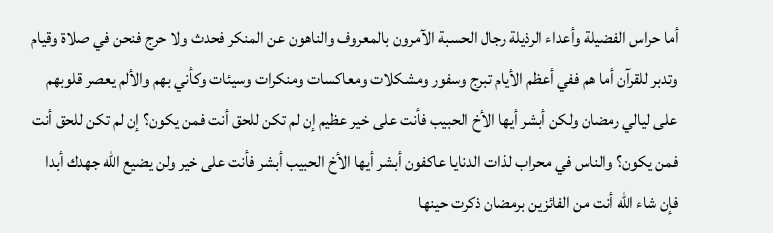أما حراس الفضيلة وأعداء الرذيلة رجال الحسبة الآمرون بالمعروف والناهون عن المنكر فحدث ولا حرج فنحن في صلاة وقيام وتدبر للقرآن أما هم ففي أعظم الأيام تبرج وسفور ومشكلات ومعاكسات ومنكرات وسيئات وكأني بهم والألم يعصر قلوبهم على ليالي رمضان ولكن أبشر أيها الأخ الحبيب فأنت على خير عظيم إن لم تكن للحق أنت فمن يكون؟ إن لم تكن للحق أنت فمن يكون؟ والناس في محراب لذات الدنايا عاكفون أبشر أيها الأخ الحبيب أبشر فأنت على خير ولن يضيع الله جهدك أبدا فإن شاء الله أنت من الفائزين برمضان ذكرت حينها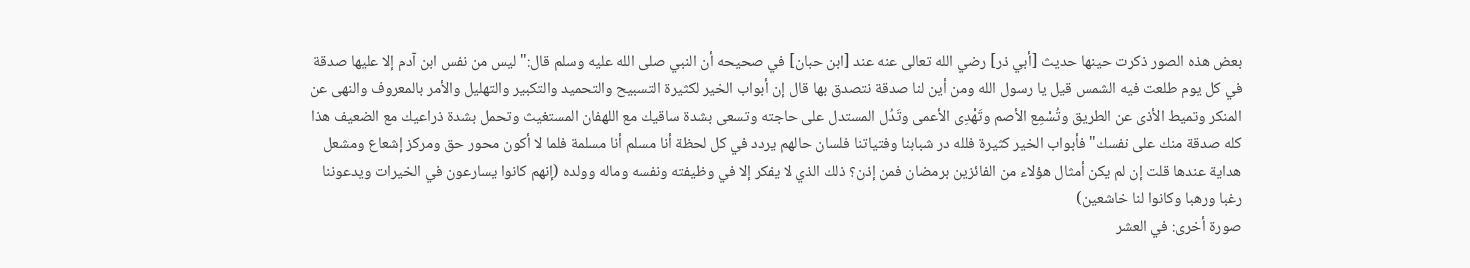بعض هذه الصور ذكرت حينها حديث [أبي ذر] رضي الله تعالى عنه عند [ابن حبان] في صحيحه أن النبي صلى الله عليه وسلم قال:"ليس من نفس ابن آدم إلا عليها صدقة في كل يوم طلعت فيه الشمس قيل يا رسول الله ومن أين لنا صدقة نتصدق بها قال إن أبواب الخير لكثيرة التسبيح والتحميد والتكبير والتهليل والأمر بالمعروف والنهى عن المنكر وتميط الأذى عن الطريق وتُسْمِع الأصم وتَهْدِى الأعمى وتَدُل المستدل على حاجته وتسعى بشدة ساقيك مع اللهفان المستغيث وتحمل بشدة ذراعيك مع الضعيف هذا كله صدقة منك على نفسك"فأبواب الخير كثيرة فلله در شبابنا وفتياتنا فلسان حالهم يردد في كل لحظة أنا مسلم أنا مسلمة فلما لا أكون محور حق ومركز إشعاع ومشعل هداية عندها قلت إن لم يكن أمثال هؤلاء من الفائزين برمضان فمن إذن؟ ذلك الذي لا يفكر إلا في وظيفته ونفسه وماله وولده (إنهم كانوا يسارعون في الخيرات ويدعوننا رغبا ورهبا وكانوا لنا خاشعين)
صورة أخرى: في العشر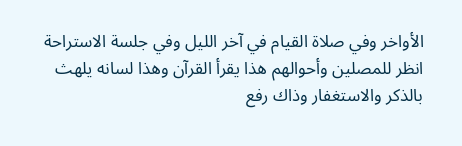الأواخر وفي صلاة القيام في آخر الليل وفي جلسة الاستراحة انظر للمصلين وأحوالهم هذا يقرأ القرآن وهذا لسانه يلهث بالذكر والاستغفار وذاك رفع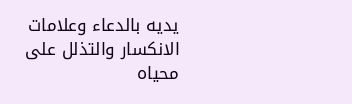يديه بالدعاء وعلامات الانكسار والتذلل على محياه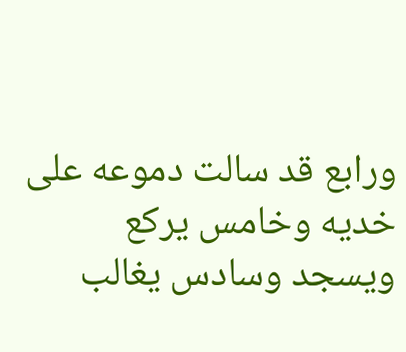ورابع قد سالت دموعه على خديه وخامس يركع ويسجد وسادس يغالب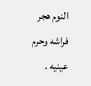النوم هجر فراشه وحرم عينيه .